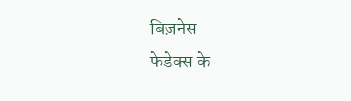बिज़नेस
फेडेक्स के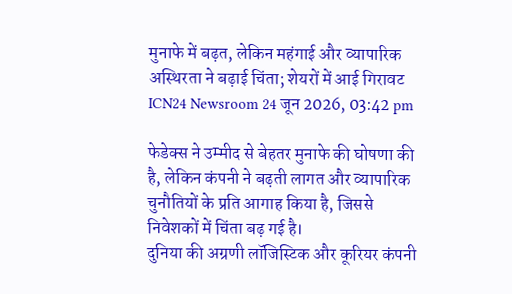मुनाफे में बढ़त, लेकिन महंगाई और व्यापारिक अस्थिरता ने बढ़ाई चिंता; शेयरों में आई गिरावट
ICN24 Newsroom 24 जून 2026, 03:42 pm

फेडेक्स ने उम्मीद से बेहतर मुनाफे की घोषणा की है, लेकिन कंपनी ने बढ़ती लागत और व्यापारिक चुनौतियों के प्रति आगाह किया है, जिससे निवेशकों में चिंता बढ़ गई है।
दुनिया की अग्रणी लॉजिस्टिक और कूरियर कंपनी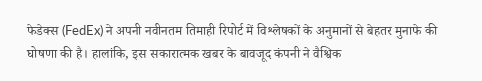फेडेक्स (FedEx) ने अपनी नवीनतम तिमाही रिपोर्ट में विश्लेषकों के अनुमानों से बेहतर मुनाफे की घोषणा की है। हालांकि, इस सकारात्मक खबर के बावजूद कंपनी ने वैश्विक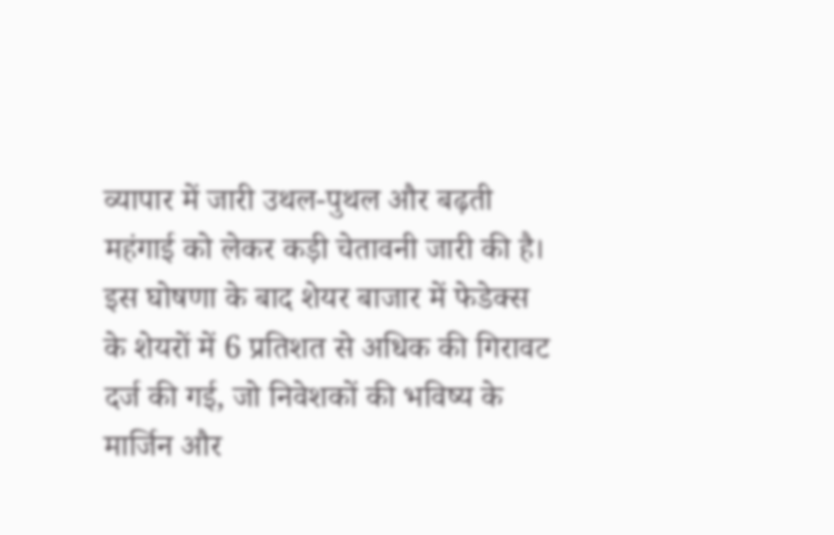व्यापार में जारी उथल-पुथल और बढ़ती महंगाई को लेकर कड़ी चेतावनी जारी की है। इस घोषणा के बाद शेयर बाजार में फेडेक्स के शेयरों में 6 प्रतिशत से अधिक की गिरावट दर्ज की गई, जो निवेशकों की भविष्य के मार्जिन और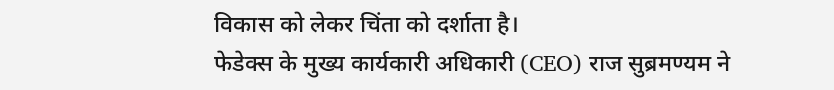विकास को लेकर चिंता को दर्शाता है।
फेडेक्स के मुख्य कार्यकारी अधिकारी (CEO) राज सुब्रमण्यम ने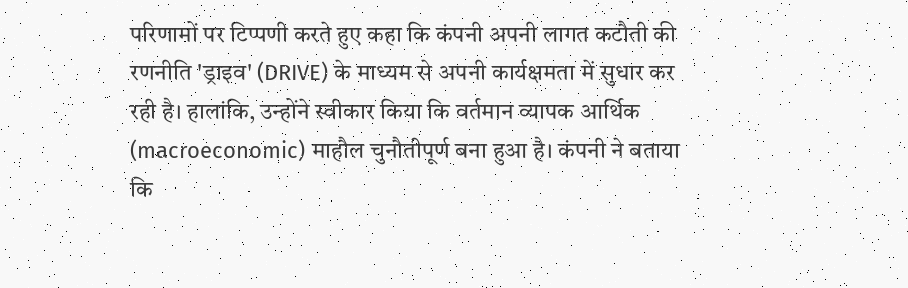परिणामों पर टिप्पणी करते हुए कहा कि कंपनी अपनी लागत कटौती की रणनीति 'ड्राइव' (DRIVE) के माध्यम से अपनी कार्यक्षमता में सुधार कर रही है। हालांकि, उन्होंने स्वीकार किया कि वर्तमान व्यापक आर्थिक (macroeconomic) माहौल चुनौतीपूर्ण बना हुआ है। कंपनी ने बताया कि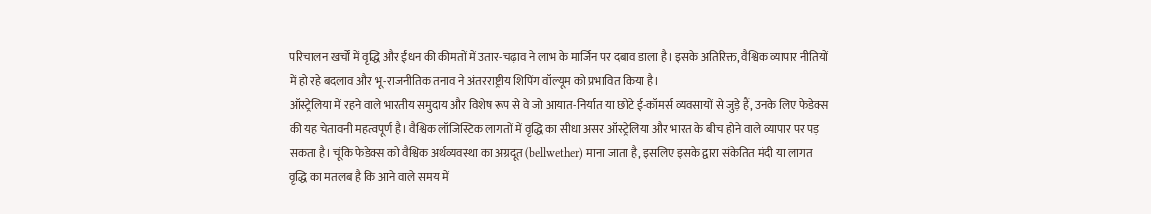परिचालन खर्चों में वृद्धि और ईंधन की कीमतों में उतार-चढ़ाव ने लाभ के मार्जिन पर दबाव डाला है। इसके अतिरिक्त, वैश्विक व्यापार नीतियों में हो रहे बदलाव और भू-राजनीतिक तनाव ने अंतरराष्ट्रीय शिपिंग वॉल्यूम को प्रभावित किया है।
ऑस्ट्रेलिया में रहने वाले भारतीय समुदाय और विशेष रूप से वे जो आयात-निर्यात या छोटे ई-कॉमर्स व्यवसायों से जुड़े हैं, उनके लिए फेडेक्स की यह चेतावनी महत्वपूर्ण है। वैश्विक लॉजिस्टिक लागतों में वृद्धि का सीधा असर ऑस्ट्रेलिया और भारत के बीच होने वाले व्यापार पर पड़ सकता है। चूंकि फेडेक्स को वैश्विक अर्थव्यवस्था का अग्रदूत (bellwether) माना जाता है, इसलिए इसके द्वारा संकेतित मंदी या लागत वृद्धि का मतलब है कि आने वाले समय में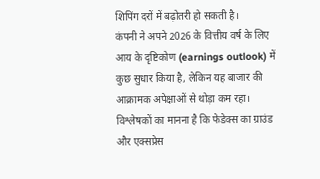शिपिंग दरों में बढ़ोतरी हो सकती है।
कंपनी ने अपने 2026 के वित्तीय वर्ष के लिए आय के दृष्टिकोण (earnings outlook) में कुछ सुधार किया है, लेकिन यह बाजार की आक्रामक अपेक्षाओं से थोड़ा कम रहा। विश्लेषकों का मानना है कि फेडेक्स का ग्राउंड और एक्सप्रेस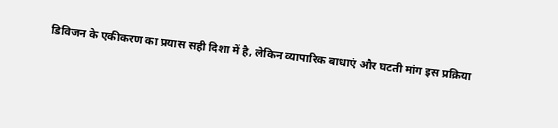डिविजन के एकीकरण का प्रयास सही दिशा में है, लेकिन व्यापारिक बाधाएं और घटती मांग इस प्रक्रिया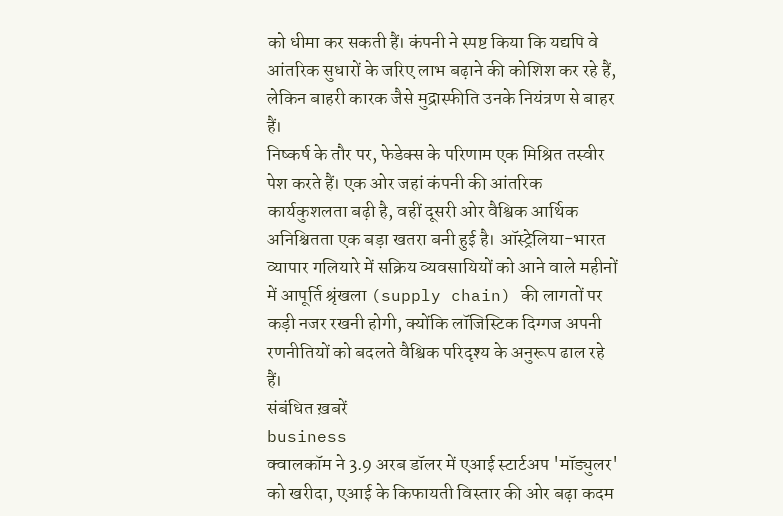को धीमा कर सकती हैं। कंपनी ने स्पष्ट किया कि यद्यपि वे आंतरिक सुधारों के जरिए लाभ बढ़ाने की कोशिश कर रहे हैं, लेकिन बाहरी कारक जैसे मुद्रास्फीति उनके नियंत्रण से बाहर हैं।
निष्कर्ष के तौर पर, फेडेक्स के परिणाम एक मिश्रित तस्वीर पेश करते हैं। एक ओर जहां कंपनी की आंतरिक कार्यकुशलता बढ़ी है, वहीं दूसरी ओर वैश्विक आर्थिक अनिश्चितता एक बड़ा खतरा बनी हुई है। ऑस्ट्रेलिया-भारत व्यापार गलियारे में सक्रिय व्यवसायियों को आने वाले महीनों में आपूर्ति श्रृंखला (supply chain) की लागतों पर कड़ी नजर रखनी होगी, क्योंकि लॉजिस्टिक दिग्गज अपनी रणनीतियों को बदलते वैश्विक परिदृश्य के अनुरूप ढाल रहे हैं।
संबंधित ख़बरें
business
क्वालकॉम ने 3.9 अरब डॉलर में एआई स्टार्टअप 'मॉड्युलर' को खरीदा, एआई के किफायती विस्तार की ओर बढ़ा कदम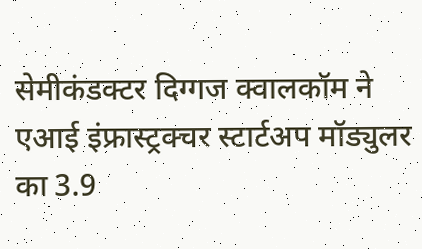सेमीकंडक्टर दिग्गज क्वालकॉम ने एआई इंफ्रास्ट्रक्चर स्टार्टअप मॉड्युलर का 3.9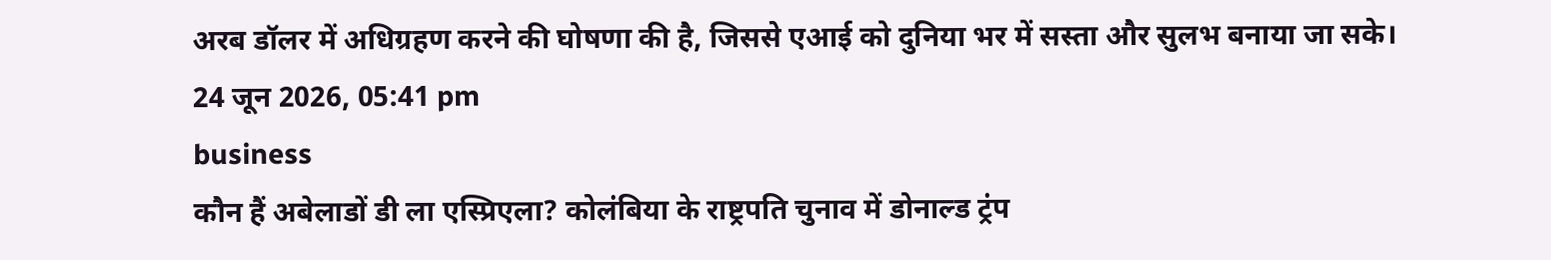अरब डॉलर में अधिग्रहण करने की घोषणा की है, जिससे एआई को दुनिया भर में सस्ता और सुलभ बनाया जा सके।
24 जून 2026, 05:41 pm
business
कौन हैं अबेलाडों डी ला एस्प्रिएला? कोलंबिया के राष्ट्रपति चुनाव में डोनाल्ड ट्रंप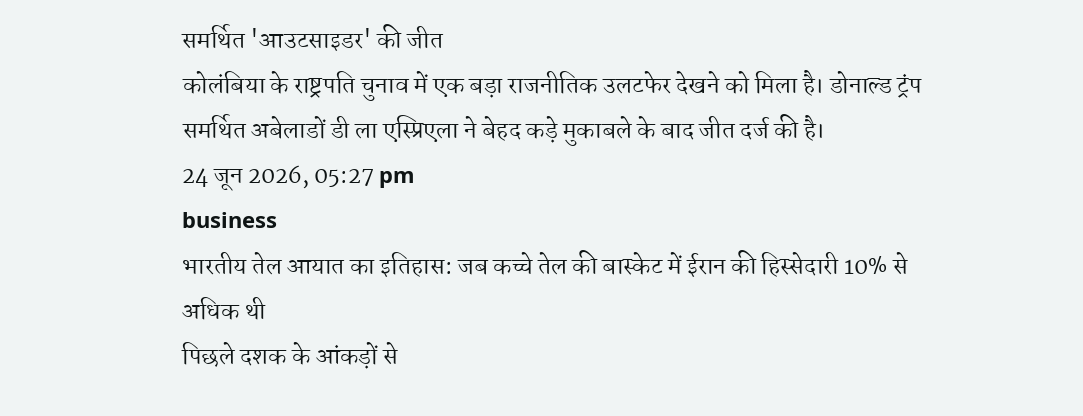समर्थित 'आउटसाइडर' की जीत
कोलंबिया के राष्ट्रपति चुनाव में एक बड़ा राजनीतिक उलटफेर देखने को मिला है। डोनाल्ड ट्रंप समर्थित अबेलाडों डी ला एस्प्रिएला ने बेहद कड़े मुकाबले के बाद जीत दर्ज की है।
24 जून 2026, 05:27 pm
business
भारतीय तेल आयात का इतिहास: जब कच्चे तेल की बास्केट में ईरान की हिस्सेदारी 10% से अधिक थी
पिछले दशक के आंकड़ों से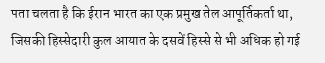पता चलता है कि ईरान भारत का एक प्रमुख तेल आपूर्तिकर्ता था, जिसकी हिस्सेदारी कुल आयात के दसवें हिस्से से भी अधिक हो गई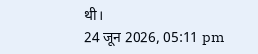थी।
24 जून 2026, 05:11 pm